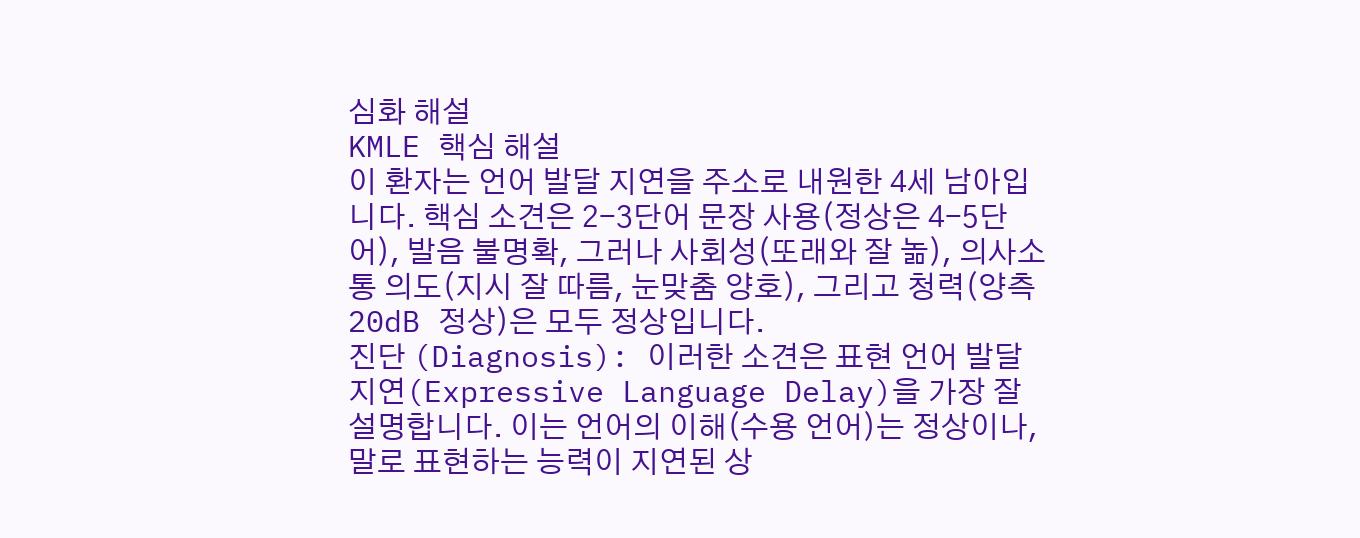심화 해설
KMLE 핵심 해설
이 환자는 언어 발달 지연을 주소로 내원한 4세 남아입니다. 핵심 소견은 2-3단어 문장 사용(정상은 4-5단어), 발음 불명확, 그러나 사회성(또래와 잘 놂), 의사소통 의도(지시 잘 따름, 눈맞춤 양호), 그리고 청력(양측 20dB 정상)은 모두 정상입니다.
진단 (Diagnosis): 이러한 소견은 표현 언어 발달 지연(Expressive Language Delay)을 가장 잘 설명합니다. 이는 언어의 이해(수용 언어)는 정상이나, 말로 표현하는 능력이 지연된 상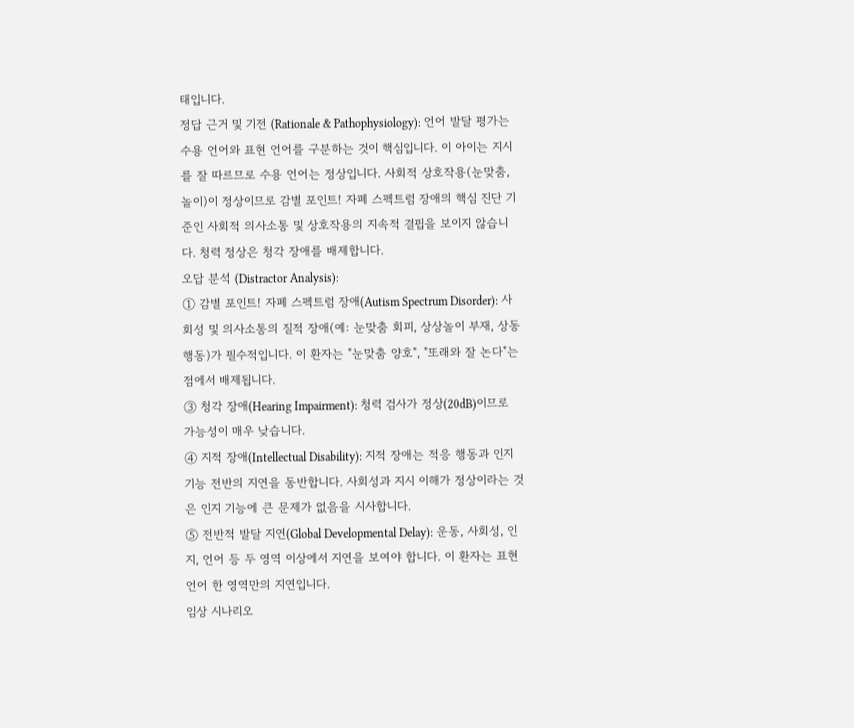태입니다.
정답 근거 및 기전 (Rationale & Pathophysiology): 언어 발달 평가는 수용 언어와 표현 언어를 구분하는 것이 핵심입니다. 이 아이는 지시를 잘 따르므로 수용 언어는 정상입니다. 사회적 상호작용(눈맞춤, 놀이)이 정상이므로 감별 포인트! 자폐 스펙트럼 장애의 핵심 진단 기준인 사회적 의사소통 및 상호작용의 지속적 결핍을 보이지 않습니다. 청력 정상은 청각 장애를 배제합니다.
오답 분석 (Distractor Analysis):
① 감별 포인트! 자폐 스펙트럼 장애(Autism Spectrum Disorder): 사회성 및 의사소통의 질적 장애(예: 눈맞춤 회피, 상상놀이 부재, 상동행동)가 필수적입니다. 이 환자는 "눈맞춤 양호", "또래와 잘 논다"는 점에서 배제됩니다.
③ 청각 장애(Hearing Impairment): 청력 검사가 정상(20dB)이므로 가능성이 매우 낮습니다.
④ 지적 장애(Intellectual Disability): 지적 장애는 적응 행동과 인지 기능 전반의 지연을 동반합니다. 사회성과 지시 이해가 정상이라는 것은 인지 기능에 큰 문제가 없음을 시사합니다.
⑤ 전반적 발달 지연(Global Developmental Delay): 운동, 사회성, 인지, 언어 등 두 영역 이상에서 지연을 보여야 합니다. 이 환자는 표현 언어 한 영역만의 지연입니다.
임상 시나리오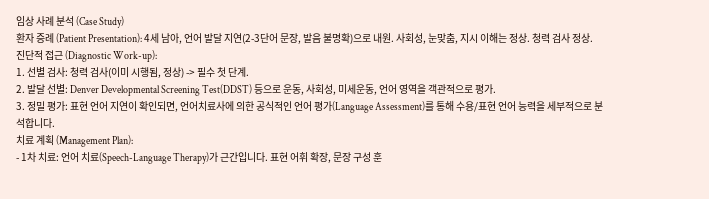임상 사례 분석 (Case Study)
환자 증례 (Patient Presentation): 4세 남아, 언어 발달 지연(2-3단어 문장, 발음 불명확)으로 내원. 사회성, 눈맞춤, 지시 이해는 정상. 청력 검사 정상.
진단적 접근 (Diagnostic Work-up):
1. 선별 검사: 청력 검사(이미 시행됨, 정상) -> 필수 첫 단계.
2. 발달 선별: Denver Developmental Screening Test(DDST) 등으로 운동, 사회성, 미세운동, 언어 영역을 객관적으로 평가.
3. 정밀 평가: 표현 언어 지연이 확인되면, 언어치료사에 의한 공식적인 언어 평가(Language Assessment)를 통해 수용/표현 언어 능력을 세부적으로 분석합니다.
치료 계획 (Management Plan):
- 1차 치료: 언어 치료(Speech-Language Therapy)가 근간입니다. 표현 어휘 확장, 문장 구성 훈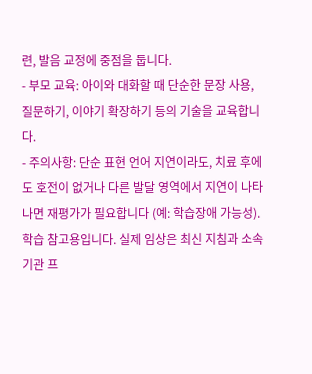련, 발음 교정에 중점을 둡니다.
- 부모 교육: 아이와 대화할 때 단순한 문장 사용, 질문하기, 이야기 확장하기 등의 기술을 교육합니다.
- 주의사항: 단순 표현 언어 지연이라도, 치료 후에도 호전이 없거나 다른 발달 영역에서 지연이 나타나면 재평가가 필요합니다 (예: 학습장애 가능성).
학습 참고용입니다. 실제 임상은 최신 지침과 소속 기관 프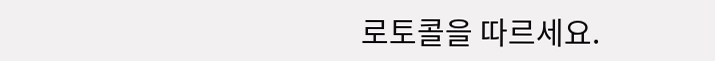로토콜을 따르세요.